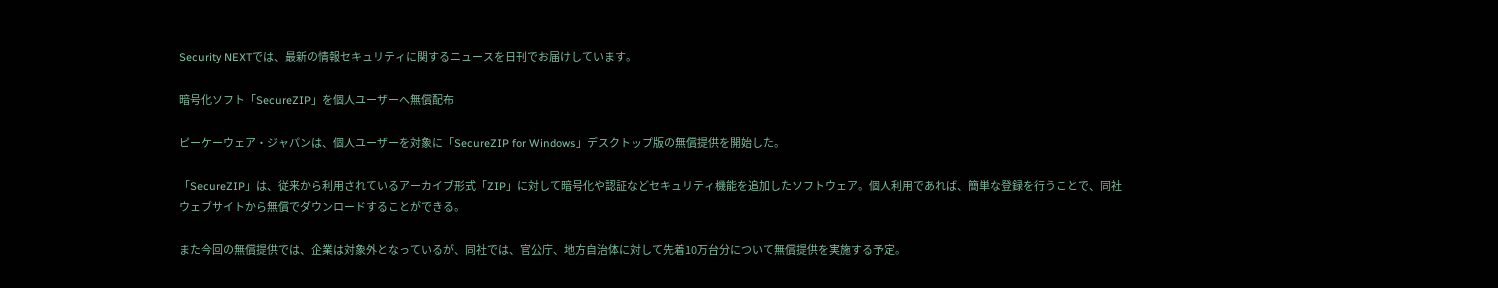Security NEXTでは、最新の情報セキュリティに関するニュースを日刊でお届けしています。

暗号化ソフト「SecureZIP」を個人ユーザーへ無償配布

ピーケーウェア・ジャパンは、個人ユーザーを対象に「SecureZIP for Windows」デスクトップ版の無償提供を開始した。

「SecureZIP」は、従来から利用されているアーカイブ形式「ZIP」に対して暗号化や認証などセキュリティ機能を追加したソフトウェア。個人利用であれば、簡単な登録を行うことで、同社ウェブサイトから無償でダウンロードすることができる。

また今回の無償提供では、企業は対象外となっているが、同社では、官公庁、地方自治体に対して先着10万台分について無償提供を実施する予定。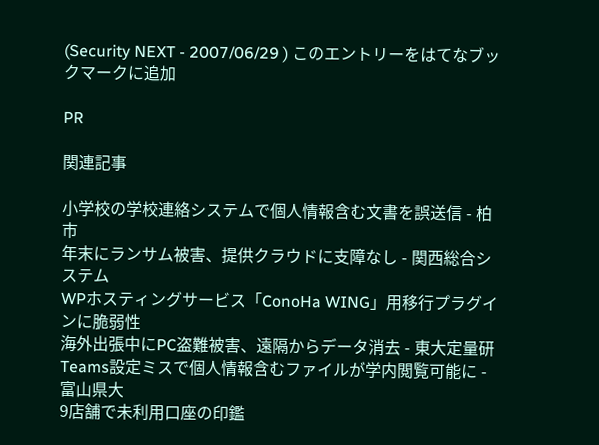(Security NEXT - 2007/06/29 ) このエントリーをはてなブックマークに追加

PR

関連記事

小学校の学校連絡システムで個人情報含む文書を誤送信 - 柏市
年末にランサム被害、提供クラウドに支障なし - 関西総合システム
WPホスティングサービス「ConoHa WING」用移行プラグインに脆弱性
海外出張中にPC盗難被害、遠隔からデータ消去 - 東大定量研
Teams設定ミスで個人情報含むファイルが学内閲覧可能に - 富山県大
9店舗で未利用口座の印鑑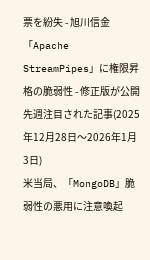票を紛失 - 旭川信金
「Apache StreamPipes」に権限昇格の脆弱性 - 修正版が公開
先週注目された記事(2025年12月28日〜2026年1月3日)
米当局、「MongoDB」脆弱性の悪用に注意喚起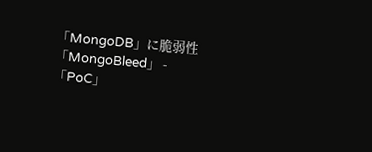「MongoDB」に脆弱性「MongoBleed」 - 「PoC」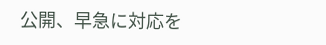公開、早急に対応を